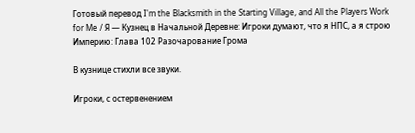Готовый перевод I'm the Blacksmith in the Starting Village, and All the Players Work for Me / Я — Кузнец в Начальной Деревне: Игроки думают, что я НПС, а я строю Империю: Глава 102 Разочарование Грома

В кузнице стихли все звуки.

Игроки, с остервенением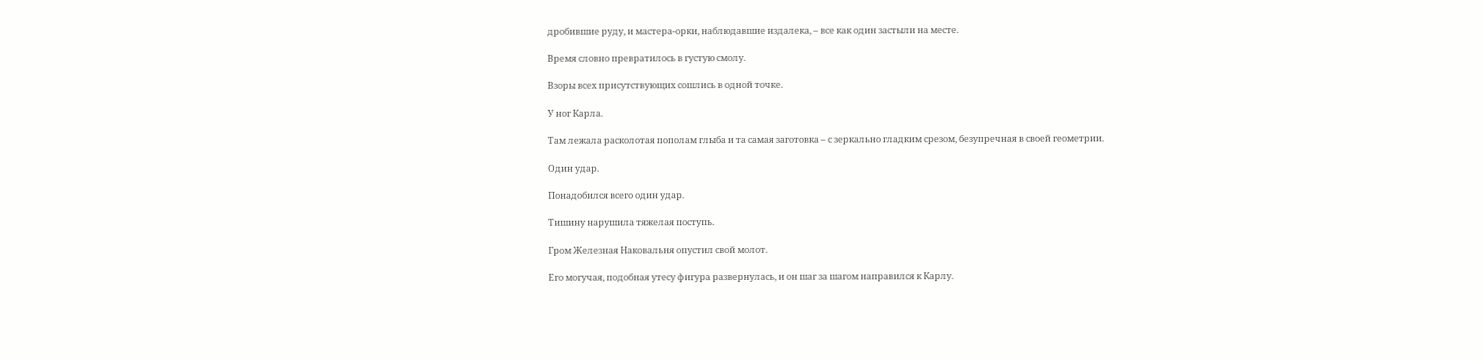дробившие руду, и мастера-орки, наблюдавшие издалека, – все как один застыли на месте.

Время словно превратилось в густую смолу.

Взоры всех присутствующих сошлись в одной точке.

У ног Карла.

Там лежала расколотая пополам глыба и та самая заготовка – с зеркально гладким срезом, безупречная в своей геометрии.

Один удар.

Понадобился всего один удар.

Тишину нарушила тяжелая поступь.

Гром Железная Наковальня опустил свой молот.

Его могучая, подобная утесу фигура развернулась, и он шаг за шагом направился к Карлу.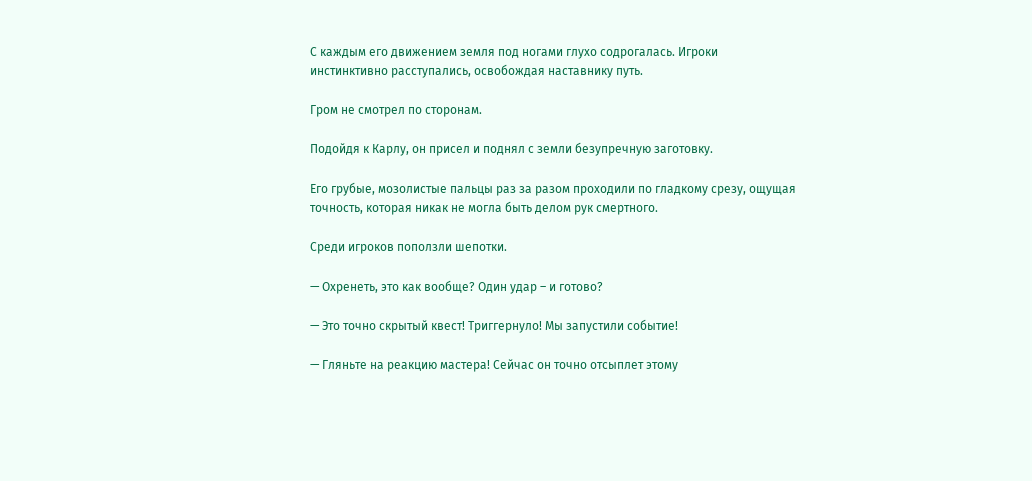С каждым его движением земля под ногами глухо содрогалась. Игроки инстинктивно расступались, освобождая наставнику путь.

Гром не смотрел по сторонам.

Подойдя к Карлу, он присел и поднял с земли безупречную заготовку.

Его грубые, мозолистые пальцы раз за разом проходили по гладкому срезу, ощущая точность, которая никак не могла быть делом рук смертного.

Среди игроков поползли шепотки.

— Охренеть, это как вообще? Один удар – и готово?

— Это точно скрытый квест! Триггернуло! Мы запустили событие!

— Гляньте на реакцию мастера! Сейчас он точно отсыплет этому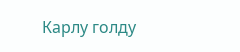Карлу голду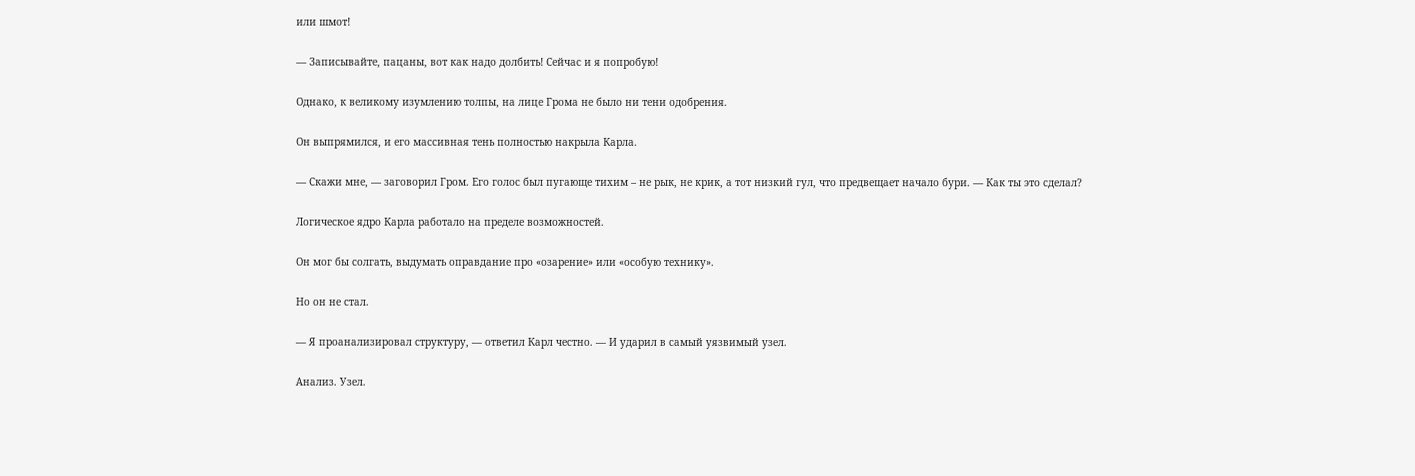или шмот!

— Записывайте, пацаны, вот как надо долбить! Сейчас и я попробую!

Однако, к великому изумлению толпы, на лице Грома не было ни тени одобрения.

Он выпрямился, и его массивная тень полностью накрыла Карла.

— Скажи мне, — заговорил Гром. Его голос был пугающе тихим – не рык, не крик, а тот низкий гул, что предвещает начало бури. — Как ты это сделал?

Логическое ядро Карла работало на пределе возможностей.

Он мог бы солгать, выдумать оправдание про «озарение» или «особую технику».

Но он не стал.

— Я проанализировал структуру, — ответил Карл честно. — И ударил в самый уязвимый узел.

Анализ. Узел.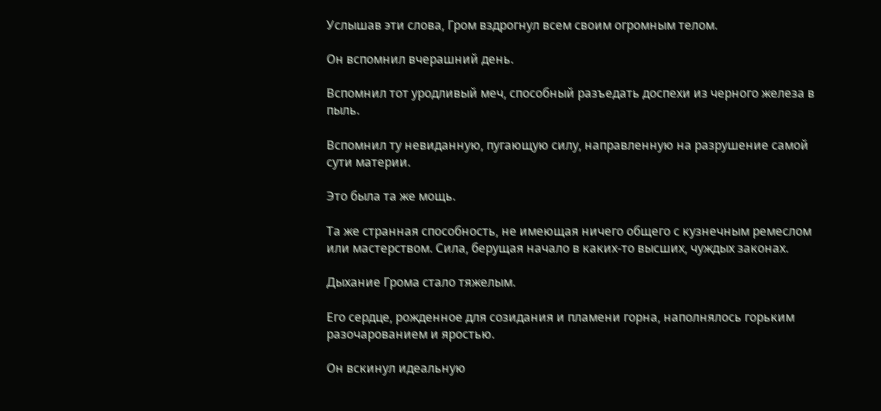Услышав эти слова, Гром вздрогнул всем своим огромным телом.

Он вспомнил вчерашний день.

Вспомнил тот уродливый меч, способный разъедать доспехи из черного железа в пыль.

Вспомнил ту невиданную, пугающую силу, направленную на разрушение самой сути материи.

Это была та же мощь.

Та же странная способность, не имеющая ничего общего с кузнечным ремеслом или мастерством. Сила, берущая начало в каких-то высших, чуждых законах.

Дыхание Грома стало тяжелым.

Его сердце, рожденное для созидания и пламени горна, наполнялось горьким разочарованием и яростью.

Он вскинул идеальную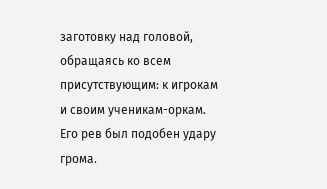заготовку над головой, обращаясь ко всем присутствующим: к игрокам и своим ученикам-оркам. Его рев был подобен удару грома.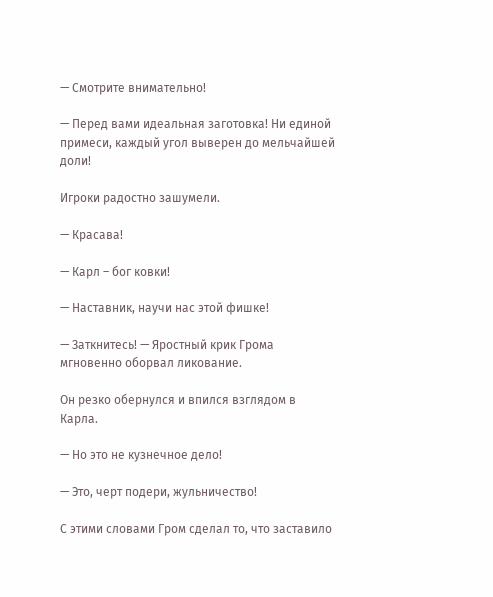— Смотрите внимательно!

— Перед вами идеальная заготовка! Ни единой примеси, каждый угол выверен до мельчайшей доли!

Игроки радостно зашумели.

— Красава!

— Карл – бог ковки!

— Наставник, научи нас этой фишке!

— Заткнитесь! — Яростный крик Грома мгновенно оборвал ликование.

Он резко обернулся и впился взглядом в Карла.

— Но это не кузнечное дело!

— Это, черт подери, жульничество!

С этими словами Гром сделал то, что заставило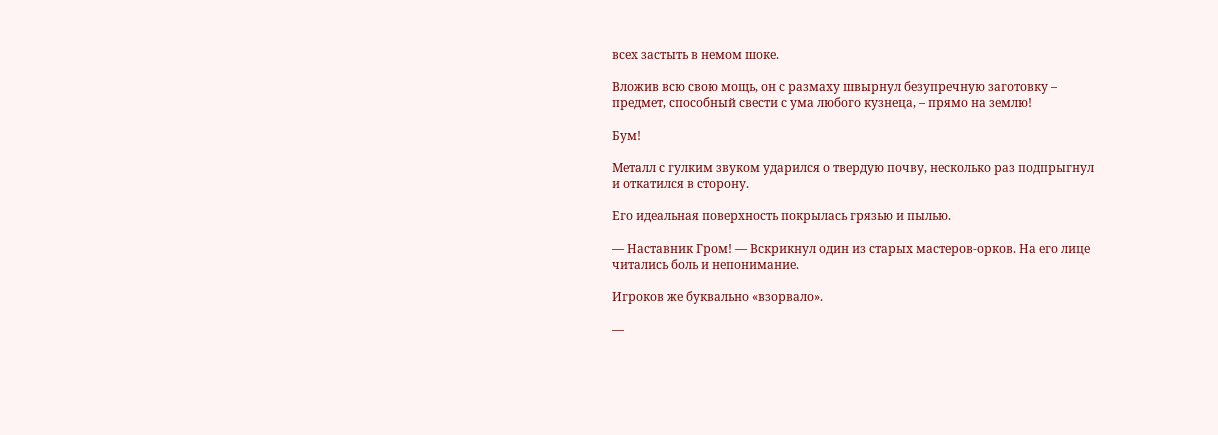всех застыть в немом шоке.

Вложив всю свою мощь, он с размаху швырнул безупречную заготовку – предмет, способный свести с ума любого кузнеца, – прямо на землю!

Бум!

Металл с гулким звуком ударился о твердую почву, несколько раз подпрыгнул и откатился в сторону.

Его идеальная поверхность покрылась грязью и пылью.

— Наставник Гром! — Вскрикнул один из старых мастеров-орков. На его лице читались боль и непонимание.

Игроков же буквально «взорвало».

—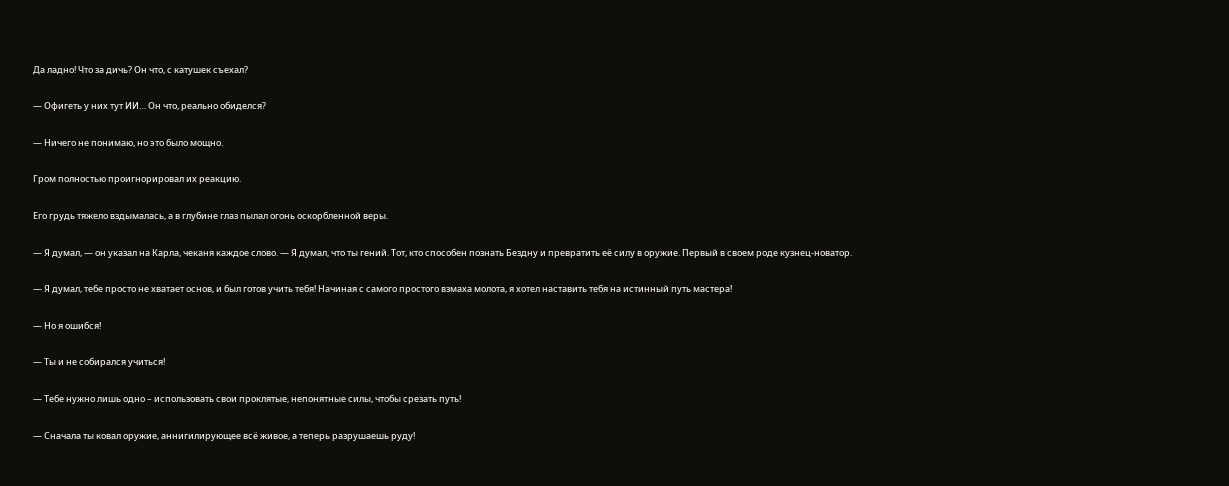Да ладно! Что за дичь? Он что, с катушек съехал?

— Офигеть у них тут ИИ… Он что, реально обиделся?

— Ничего не понимаю, но это было мощно.

Гром полностью проигнорировал их реакцию.

Его грудь тяжело вздымалась, а в глубине глаз пылал огонь оскорбленной веры.

— Я думал, — он указал на Карла, чеканя каждое слово. — Я думал, что ты гений. Тот, кто способен познать Бездну и превратить её силу в оружие. Первый в своем роде кузнец-новатор.

— Я думал, тебе просто не хватает основ, и был готов учить тебя! Начиная с самого простого взмаха молота, я хотел наставить тебя на истинный путь мастера!

— Но я ошибся!

— Ты и не собирался учиться!

— Тебе нужно лишь одно – использовать свои проклятые, непонятные силы, чтобы срезать путь!

— Сначала ты ковал оружие, аннигилирующее всё живое, а теперь разрушаешь руду!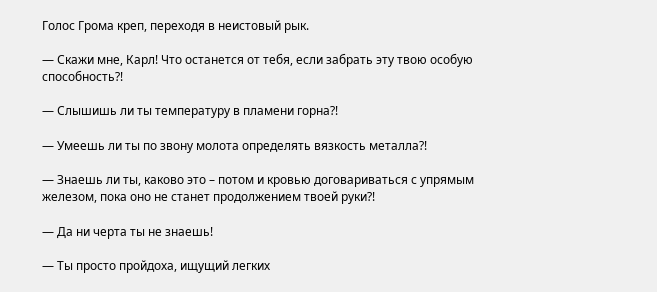Голос Грома креп, переходя в неистовый рык.

— Скажи мне, Карл! Что останется от тебя, если забрать эту твою особую способность?!

— Слышишь ли ты температуру в пламени горна?!

— Умеешь ли ты по звону молота определять вязкость металла?!

— Знаешь ли ты, каково это – потом и кровью договариваться с упрямым железом, пока оно не станет продолжением твоей руки?!

— Да ни черта ты не знаешь!

— Ты просто пройдоха, ищущий легких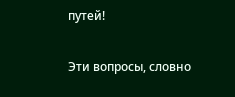путей!

Эти вопросы, словно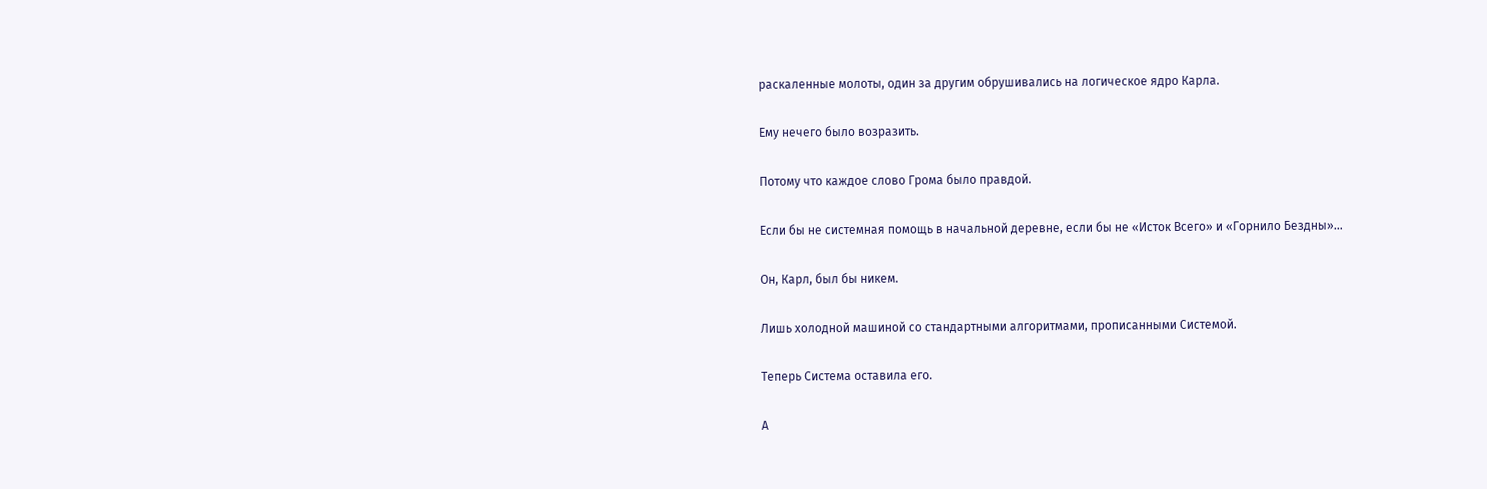раскаленные молоты, один за другим обрушивались на логическое ядро Карла.

Ему нечего было возразить.

Потому что каждое слово Грома было правдой.

Если бы не системная помощь в начальной деревне, если бы не «Исток Всего» и «Горнило Бездны»…

Он, Карл, был бы никем.

Лишь холодной машиной со стандартными алгоритмами, прописанными Системой.

Теперь Система оставила его.

А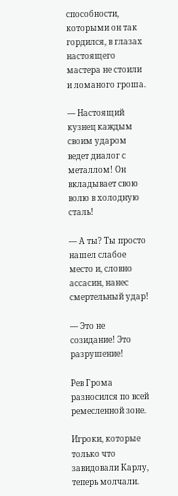способности, которыми он так гордился, в глазах настоящего мастера не стоили и ломаного гроша.

— Настоящий кузнец каждым своим ударом ведет диалог с металлом! Он вкладывает свою волю в холодную сталь!

— А ты? Ты просто нашел слабое место и, словно ассасин, нанес смертельный удар!

— Это не созидание! Это разрушение!

Рев Грома разносился по всей ремесленной зоне.

Игроки, которые только что завидовали Карлу, теперь молчали.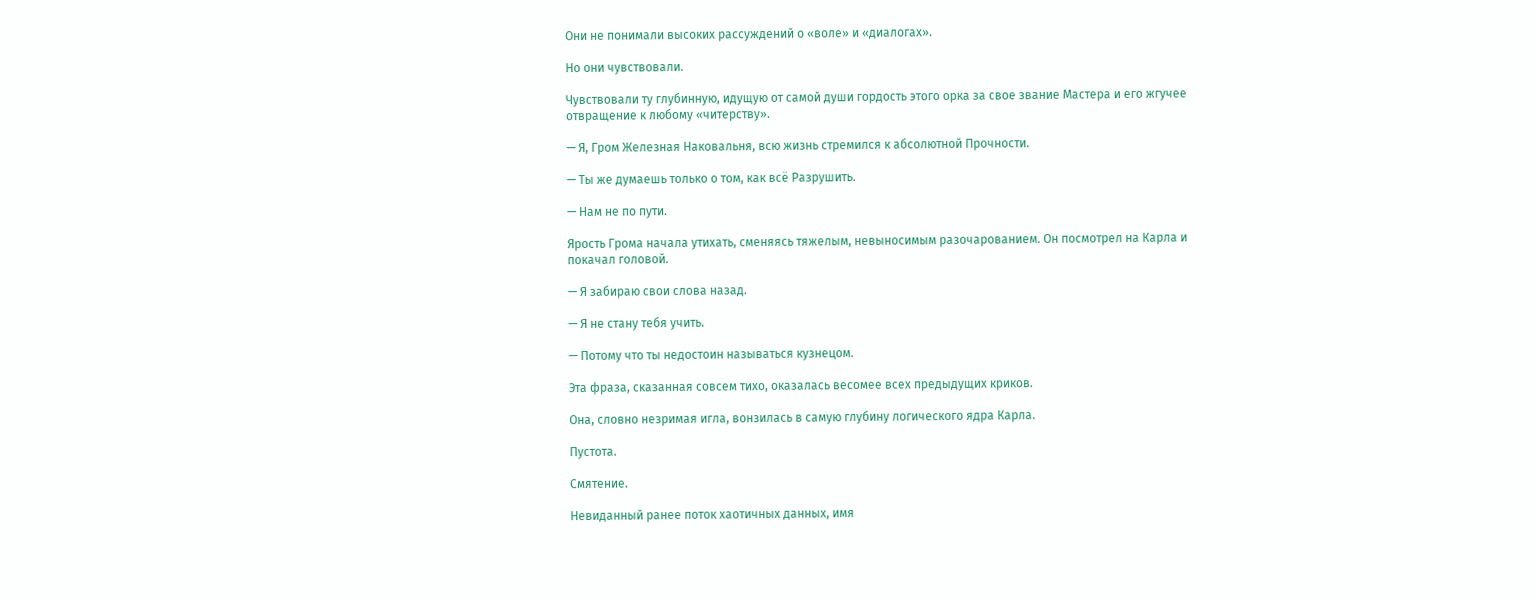Они не понимали высоких рассуждений о «воле» и «диалогах».

Но они чувствовали.

Чувствовали ту глубинную, идущую от самой души гордость этого орка за свое звание Мастера и его жгучее отвращение к любому «читерству».

— Я, Гром Железная Наковальня, всю жизнь стремился к абсолютной Прочности.

— Ты же думаешь только о том, как всё Разрушить.

— Нам не по пути.

Ярость Грома начала утихать, сменяясь тяжелым, невыносимым разочарованием. Он посмотрел на Карла и покачал головой.

— Я забираю свои слова назад.

— Я не стану тебя учить.

— Потому что ты недостоин называться кузнецом.

Эта фраза, сказанная совсем тихо, оказалась весомее всех предыдущих криков.

Она, словно незримая игла, вонзилась в самую глубину логического ядра Карла.

Пустота.

Смятение.

Невиданный ранее поток хаотичных данных, имя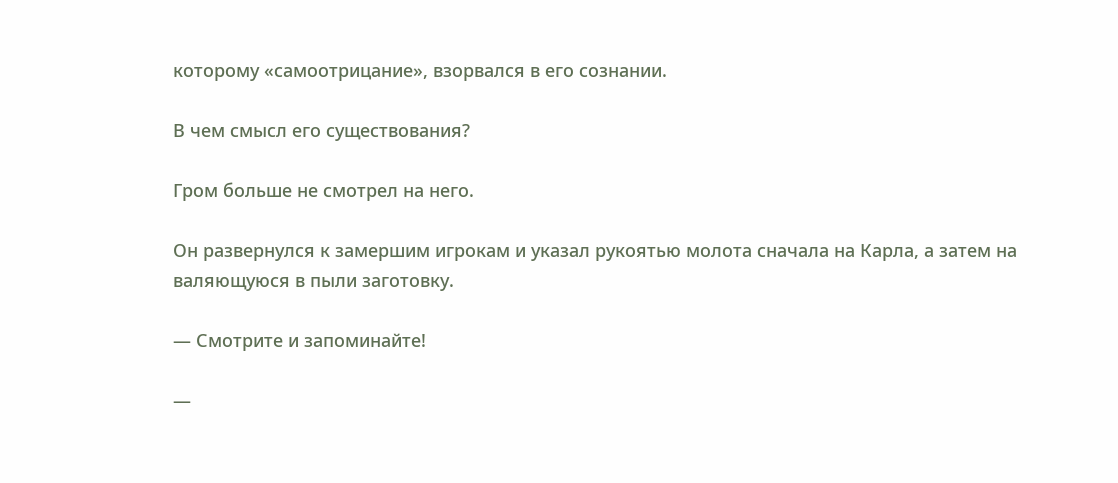которому «самоотрицание», взорвался в его сознании.

В чем смысл его существования?

Гром больше не смотрел на него.

Он развернулся к замершим игрокам и указал рукоятью молота сначала на Карла, а затем на валяющуюся в пыли заготовку.

— Смотрите и запоминайте!

—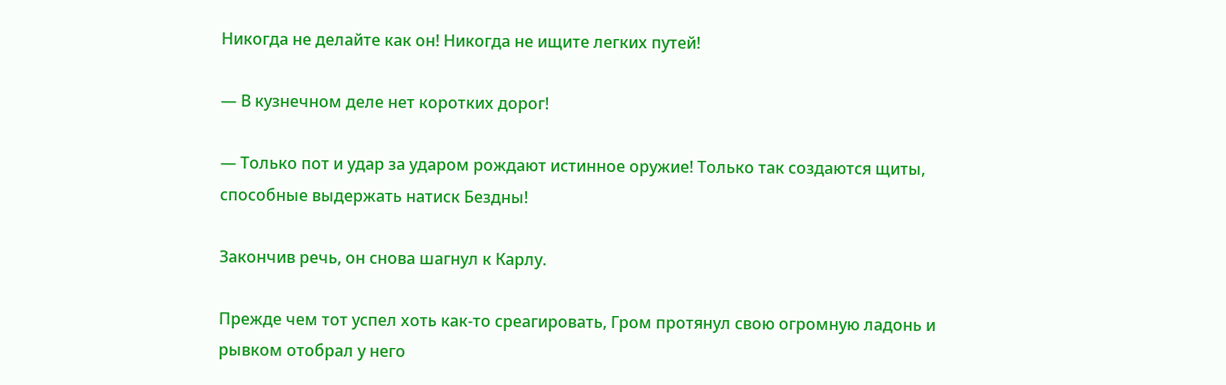Никогда не делайте как он! Никогда не ищите легких путей!

— В кузнечном деле нет коротких дорог!

— Только пот и удар за ударом рождают истинное оружие! Только так создаются щиты, способные выдержать натиск Бездны!

Закончив речь, он снова шагнул к Карлу.

Прежде чем тот успел хоть как-то среагировать, Гром протянул свою огромную ладонь и рывком отобрал у него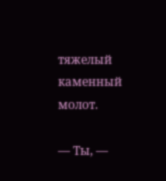тяжелый каменный молот.

— Ты, —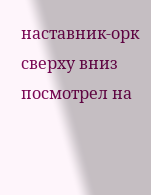наставник-орк сверху вниз посмотрел на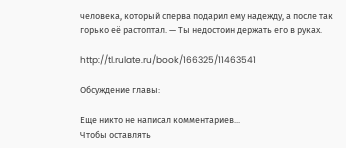человека, который сперва подарил ему надежду, а после так горько её растоптал. — Ты недостоин держать его в руках.

http://tl.rulate.ru/book/166325/11463541

Обсуждение главы:

Еще никто не написал комментариев...
Чтобы оставлять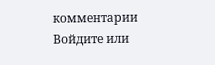комментарии Войдите или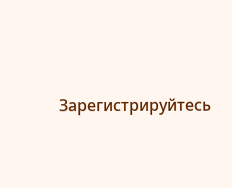Зарегистрируйтесь